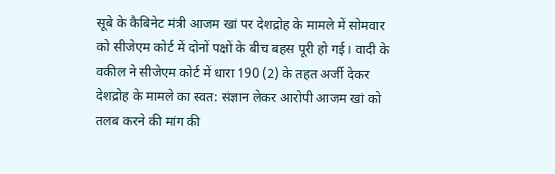सूबे के कैबिनेट मंत्री आजम खां पर देशद्रोह के मामले में सोमवार को सीजेएम कोर्ट में दोनों पक्षों के बीच बहस पूरी हो गई। वादी के वकील ने सीजेएम कोर्ट में धारा 190 (2) के तहत अर्जी देकर देशद्रोह के मामले का स्वत: संज्ञान लेकर आरोपी आजम खां को तलब करने की मांग की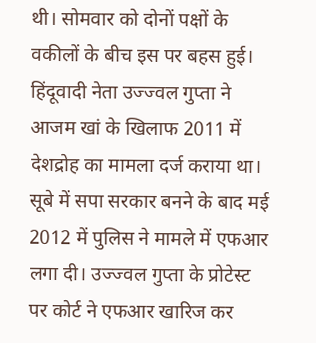थी। सोमवार को दोनों पक्षों के वकीलों के बीच इस पर बहस हुई।
हिंदूवादी नेता उज्ज्वल गुप्ता ने आजम खां के खिलाफ 2011 में देशद्रोह का मामला दर्ज कराया था। सूबे में सपा सरकार बनने के बाद मई 2012 में पुलिस ने मामले में एफआर लगा दी। उज्ज्वल गुप्ता के प्रोटेस्ट पर कोर्ट ने एफआर खारिज कर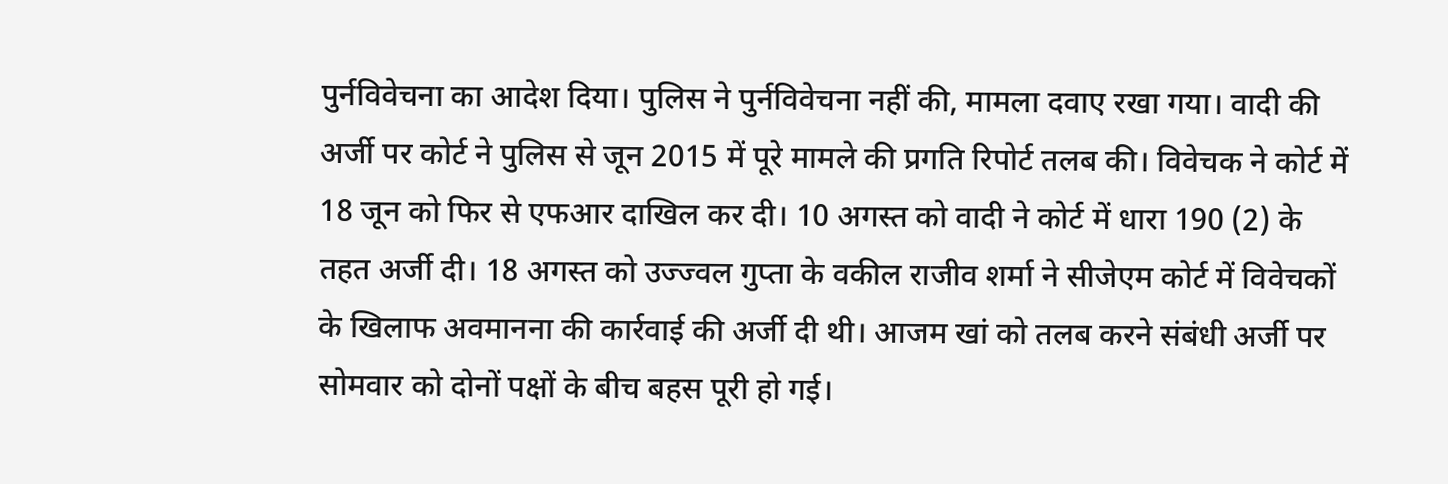पुर्नविवेचना का आदेश दिया। पुलिस ने पुर्नविवेचना नहीं की, मामला दवाए रखा गया। वादी की अर्जी पर कोर्ट ने पुलिस से जून 2015 में पूरे मामले की प्रगति रिपोर्ट तलब की। विवेचक ने कोर्ट में 18 जून को फिर से एफआर दाखिल कर दी। 10 अगस्त को वादी ने कोर्ट में धारा 190 (2) के तहत अर्जी दी। 18 अगस्त को उज्ज्वल गुप्ता के वकील राजीव शर्मा ने सीजेएम कोर्ट में विवेचकों के खिलाफ अवमानना की कार्रवाई की अर्जी दी थी। आजम खां को तलब करने संबंधी अर्जी पर सोमवार को दोनों पक्षों के बीच बहस पूरी हो गई।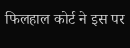फिलहाल कोर्ट ने इस पर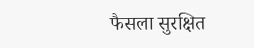फैसला सुरक्षित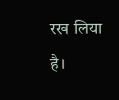रख लिया है।